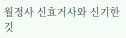월정사 신효거사와 신기한 깃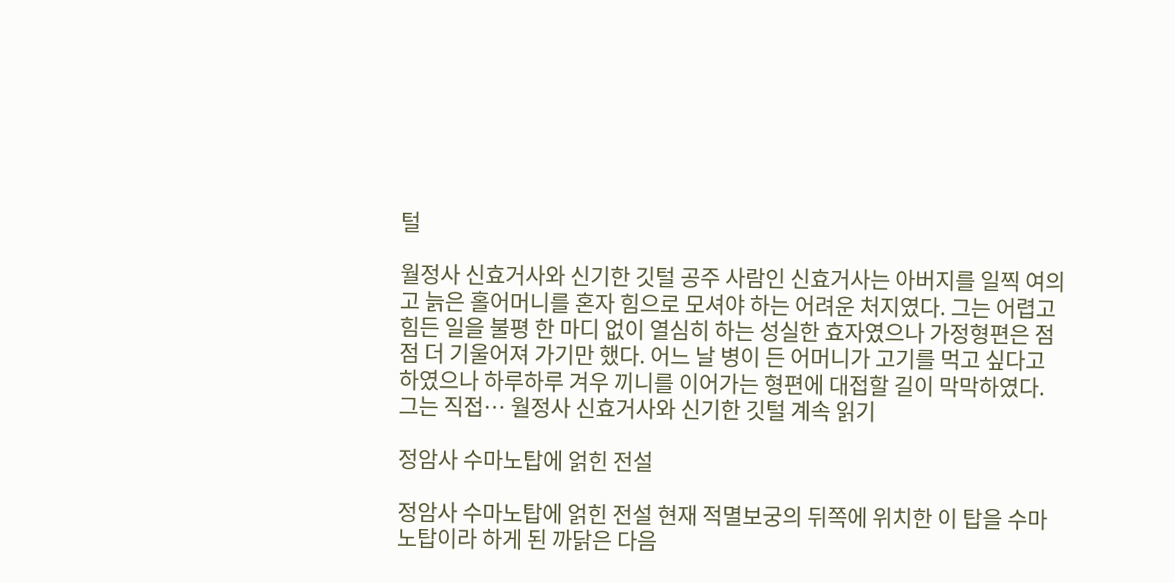털

월정사 신효거사와 신기한 깃털 공주 사람인 신효거사는 아버지를 일찍 여의고 늙은 홀어머니를 혼자 힘으로 모셔야 하는 어려운 처지였다. 그는 어렵고 힘든 일을 불평 한 마디 없이 열심히 하는 성실한 효자였으나 가정형편은 점점 더 기울어져 가기만 했다. 어느 날 병이 든 어머니가 고기를 먹고 싶다고 하였으나 하루하루 겨우 끼니를 이어가는 형편에 대접할 길이 막막하였다. 그는 직접… 월정사 신효거사와 신기한 깃털 계속 읽기

정암사 수마노탑에 얽힌 전설

정암사 수마노탑에 얽힌 전설 현재 적멸보궁의 뒤쪽에 위치한 이 탑을 수마노탑이라 하게 된 까닭은 다음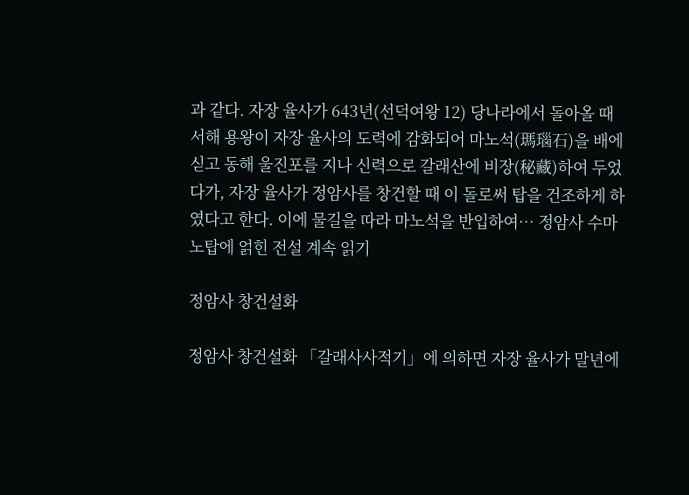과 같다. 자장 율사가 643년(선덕여왕 12) 당나라에서 돌아올 때 서해 용왕이 자장 율사의 도력에 감화되어 마노석(瑪瑙石)을 배에 싣고 동해 울진포를 지나 신력으로 갈래산에 비장(秘藏)하여 두었다가, 자장 율사가 정암사를 창건할 때 이 돌로써 탑을 건조하게 하였다고 한다. 이에 물길을 따라 마노석을 반입하여… 정암사 수마노탑에 얽힌 전설 계속 읽기

정암사 창건설화

정암사 창건설화 「갈래사사적기」에 의하면 자장 율사가 말년에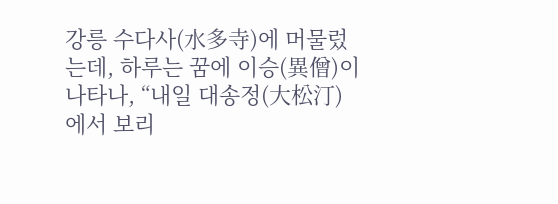강릉 수다사(水多寺)에 머물렀는데, 하루는 꿈에 이승(異僧)이 나타나, “내일 대송정(大松汀)에서 보리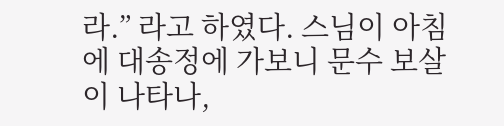라.” 라고 하였다. 스님이 아침에 대송정에 가보니 문수 보살이 나타나,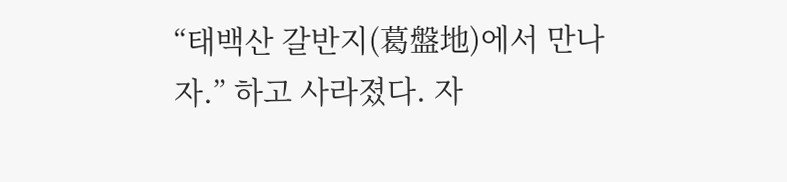“태백산 갈반지(葛盤地)에서 만나자.” 하고 사라졌다. 자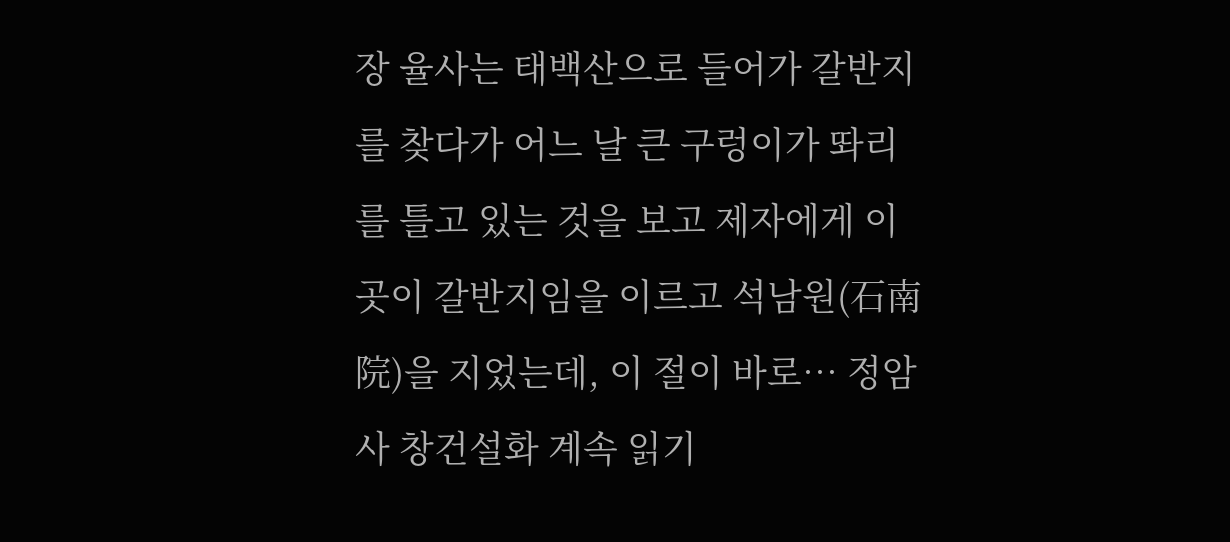장 율사는 태백산으로 들어가 갈반지를 찾다가 어느 날 큰 구렁이가 똬리를 틀고 있는 것을 보고 제자에게 이곳이 갈반지임을 이르고 석남원(石南院)을 지었는데, 이 절이 바로… 정암사 창건설화 계속 읽기